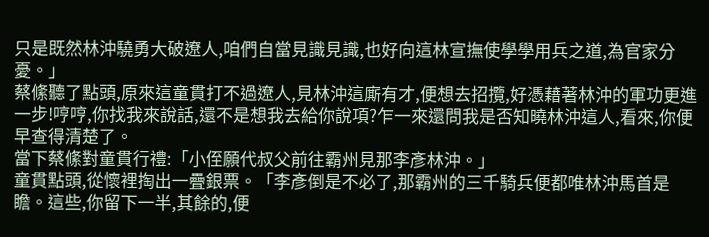只是既然林沖驍勇大破遼人,咱們自當見識見識,也好向這林宣撫使學學用兵之道,為官家分憂。」
蔡絛聽了點頭,原來這童貫打不過遼人,見林沖這廝有才,便想去招攬,好憑藉著林沖的軍功更進一步!哼哼,你找我來說話,還不是想我去給你說項?乍一來還問我是否知曉林沖這人,看來,你便早查得清楚了。
當下蔡絛對童貫行禮:「小侄願代叔父前往霸州見那李彥林沖。」
童貫點頭,從懷裡掏出一疊銀票。「李彥倒是不必了,那霸州的三千騎兵便都唯林沖馬首是瞻。這些,你留下一半,其餘的,便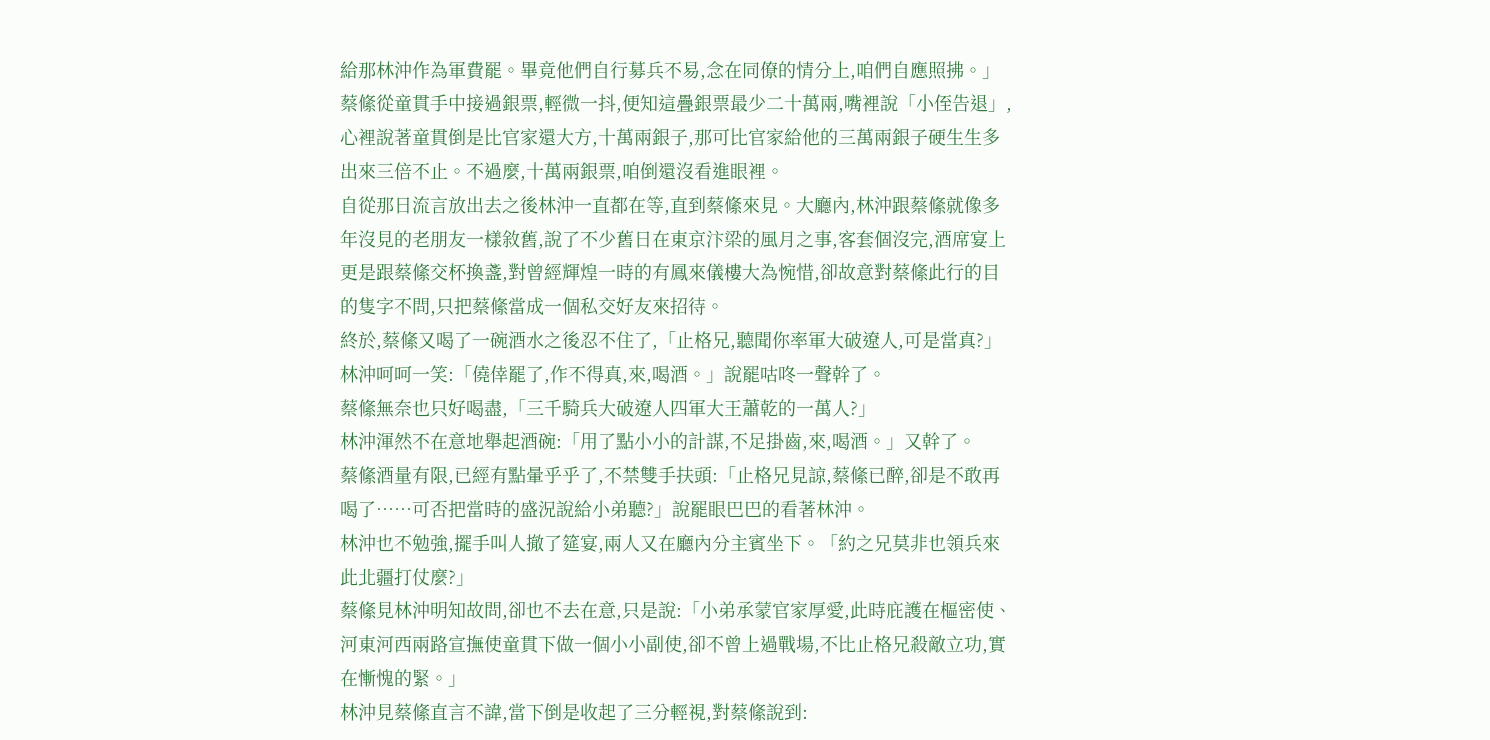給那林沖作為軍費罷。畢竟他們自行募兵不易,念在同僚的情分上,咱們自應照拂。」
蔡絛從童貫手中接過銀票,輕微一抖,便知這疊銀票最少二十萬兩,嘴裡說「小侄告退」,心裡說著童貫倒是比官家還大方,十萬兩銀子,那可比官家給他的三萬兩銀子硬生生多出來三倍不止。不過麼,十萬兩銀票,咱倒還沒看進眼裡。
自從那日流言放出去之後林沖一直都在等,直到蔡絛來見。大廳內,林沖跟蔡絛就像多年沒見的老朋友一樣敘舊,說了不少舊日在東京汴梁的風月之事,客套個沒完,酒席宴上更是跟蔡絛交杯換盞,對曾經輝煌一時的有鳳來儀樓大為惋惜,卻故意對蔡絛此行的目的隻字不問,只把蔡絛當成一個私交好友來招待。
終於,蔡絛又喝了一碗酒水之後忍不住了,「止格兄,聽聞你率軍大破遼人,可是當真?」
林沖呵呵一笑:「僥倖罷了,作不得真,來,喝酒。」說罷咕咚一聲幹了。
蔡絛無奈也只好喝盡,「三千騎兵大破遼人四軍大王蕭乾的一萬人?」
林沖渾然不在意地舉起酒碗:「用了點小小的計謀,不足掛齒,來,喝酒。」又幹了。
蔡絛酒量有限,已經有點暈乎乎了,不禁雙手扶頭:「止格兄見諒,蔡絛已醉,卻是不敢再喝了……可否把當時的盛況說給小弟聽?」說罷眼巴巴的看著林沖。
林沖也不勉強,擺手叫人撤了筵宴,兩人又在廳內分主賓坐下。「約之兄莫非也領兵來此北疆打仗麼?」
蔡絛見林沖明知故問,卻也不去在意,只是說:「小弟承蒙官家厚愛,此時庇護在樞密使、河東河西兩路宣撫使童貫下做一個小小副使,卻不曾上過戰場,不比止格兄殺敵立功,實在慚愧的緊。」
林沖見蔡絛直言不諱,當下倒是收起了三分輕視,對蔡絛說到: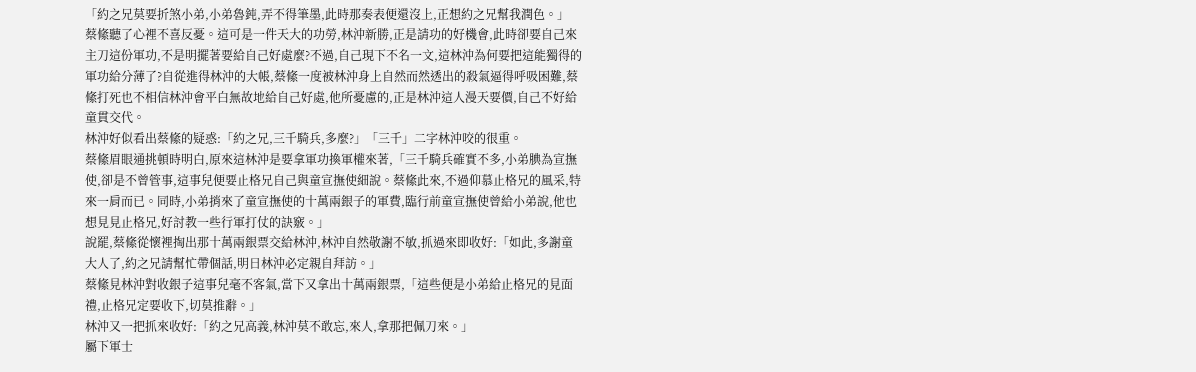「約之兄莫要折煞小弟,小弟魯鈍,弄不得筆墨,此時那奏表便還沒上,正想約之兄幫我潤色。」
蔡絛聽了心裡不喜反憂。這可是一件天大的功勞,林沖新勝,正是請功的好機會,此時卻要自己來主刀這份軍功,不是明擺著要給自己好處麼?不過,自己現下不名一文,這林沖為何要把這能獨得的軍功給分薄了?自從進得林沖的大帳,蔡絛一度被林沖身上自然而然透出的殺氣逼得呼吸困難,蔡絛打死也不相信林沖會平白無故地給自己好處,他所憂慮的,正是林沖這人漫天要價,自己不好給童貫交代。
林沖好似看出蔡絛的疑惑:「約之兄,三千騎兵,多麼?」「三千」二字林沖咬的很重。
蔡絛眉眼通挑頓時明白,原來這林沖是要拿軍功換軍權來著,「三千騎兵確實不多,小弟腆為宣撫使,卻是不曾管事,這事兒便要止格兄自己與童宣撫使細說。蔡絛此來,不過仰慕止格兄的風采,特來一肩而已。同時,小弟捎來了童宣撫使的十萬兩銀子的軍費,臨行前童宣撫使曾給小弟說,他也想見見止格兄,好討教一些行軍打仗的訣竅。」
說罷,蔡絛從懷裡掏出那十萬兩銀票交給林沖,林沖自然敬謝不敏,抓過來即收好:「如此,多謝童大人了,約之兄請幫忙帶個話,明日林沖必定親自拜訪。」
蔡絛見林沖對收銀子這事兒毫不客氣,當下又拿出十萬兩銀票,「這些便是小弟給止格兄的見面禮,止格兄定要收下,切莫推辭。」
林沖又一把抓來收好:「約之兄高義,林沖莫不敢忘,來人,拿那把佩刀來。」
屬下軍士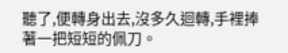聽了,便轉身出去,沒多久迴轉,手裡捧著一把短短的佩刀。